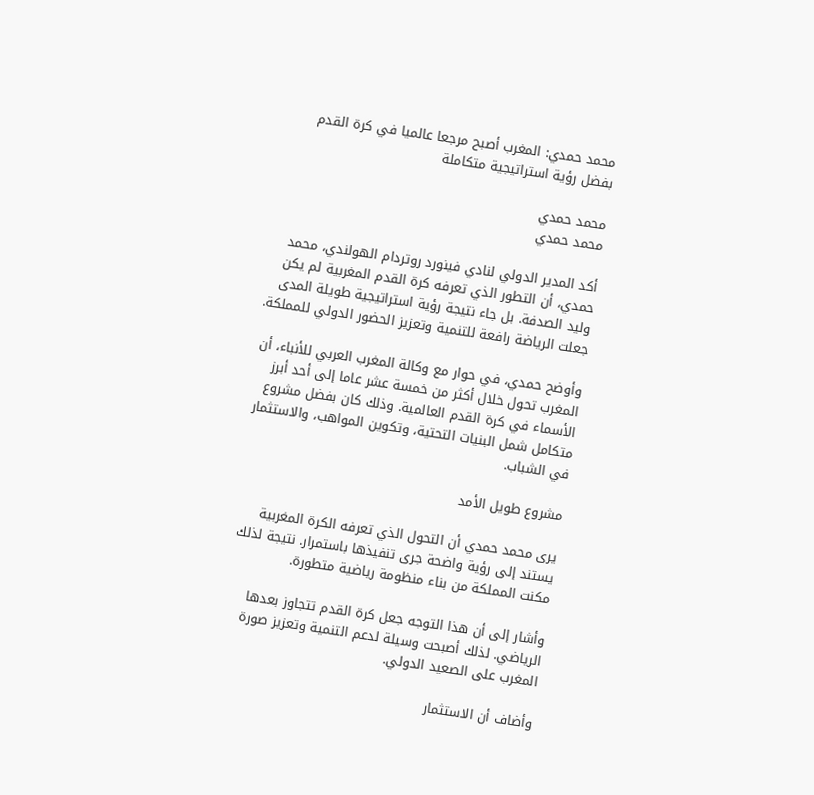محمد حمدي: المغرب أصبح مرجعا عالميا في كرة القدم بفضل رؤية استراتيجية متكاملة

محمد حمدي
محمد حمدي

أكد المدير الدولي لنادي فينورد روتردام الهولندي، محمد حمدي، أن التطور الذي تعرفه كرة القدم المغربية لم يكن وليد الصدفة. بل جاء نتيجة رؤية استراتيجية طويلة المدى جعلت الرياضة رافعة للتنمية وتعزيز الحضور الدولي للمملكة.

وأوضح حمدي، في حوار مع وكالة المغرب العربي للأنباء، أن المغرب تحول خلال أكثر من خمسة عشر عاما إلى أحد أبرز الأسماء في كرة القدم العالمية. وذلك كان بفضل مشروع متكامل شمل البنيات التحتية، وتكوين المواهب، والاستثمار في الشباب.

مشروع طويل الأمد

يرى محمد حمدي أن التحول الذي تعرفه الكرة المغربية يستند إلى رؤية واضحة جرى تنفيذها باستمرار. نتيجة لذلك مكنت المملكة من بناء منظومة رياضية متطورة.

وأشار إلى أن هذا التوجه جعل كرة القدم تتجاوز بعدها الرياضي. لذلك أصبحت وسيلة لدعم التنمية وتعزيز صورة المغرب على الصعيد الدولي.

وأضاف أن الاستثمار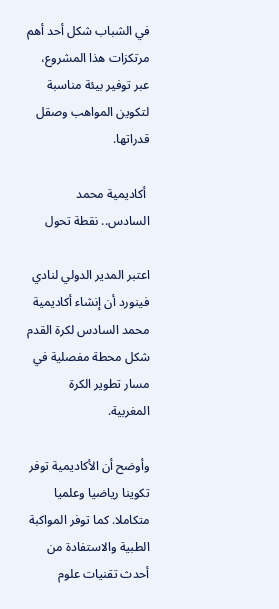في الشباب شكل أحد أهم مرتكزات هذا المشروع، عبر توفير بيئة مناسبة لتكوين المواهب وصقل قدراتها.

 أكاديمية محمد السادس.. نقطة تحول

اعتبر المدير الدولي لنادي فينورد أن إنشاء أكاديمية محمد السادس لكرة القدم شكل محطة مفصلية في مسار تطوير الكرة المغربية.

وأوضح أن الأكاديمية توفر تكوينا رياضيا وعلميا متكاملا. كما توفر المواكبة الطبية والاستفادة من أحدث تقنيات علوم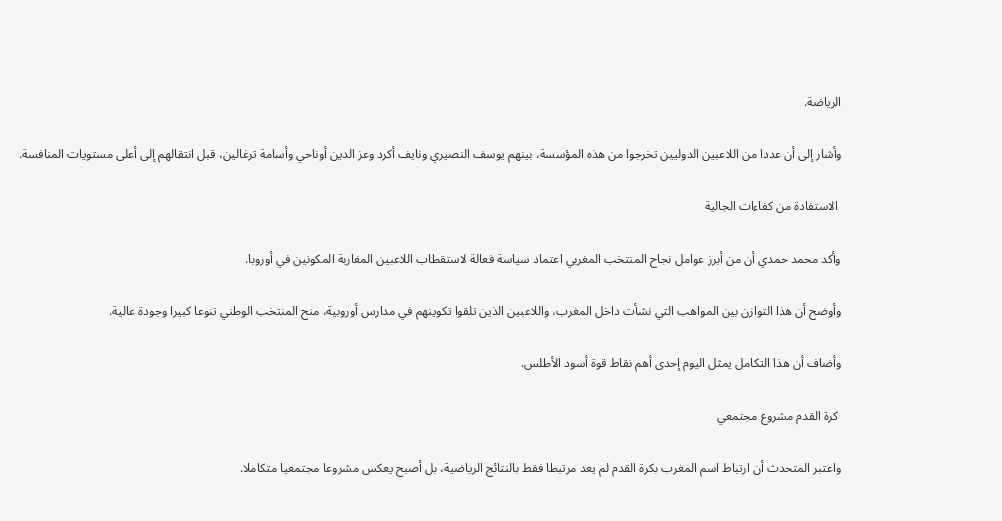الرياضة.

وأشار إلى أن عددا من اللاعبين الدوليين تخرجوا من هذه المؤسسة، بينهم يوسف النصيري ونايف أكرد وعز الدين أوناحي وأسامة ترغالين، قبل انتقالهم إلى أعلى مستويات المنافسة.

 الاستفادة من كفاءات الجالية

وأكد محمد حمدي أن من أبرز عوامل نجاح المنتخب المغربي اعتماد سياسة فعالة لاستقطاب اللاعبين المغاربة المكونين في أوروبا.

وأوضح أن هذا التوازن بين المواهب التي نشأت داخل المغرب، واللاعبين الذين تلقوا تكوينهم في مدارس أوروبية، منح المنتخب الوطني تنوعا كبيرا وجودة عالية.

وأضاف أن هذا التكامل يمثل اليوم إحدى أهم نقاط قوة أسود الأطلس.

 كرة القدم مشروع مجتمعي

واعتبر المتحدث أن ارتباط اسم المغرب بكرة القدم لم يعد مرتبطا فقط بالنتائج الرياضية، بل أصبح يعكس مشروعا مجتمعيا متكاملا.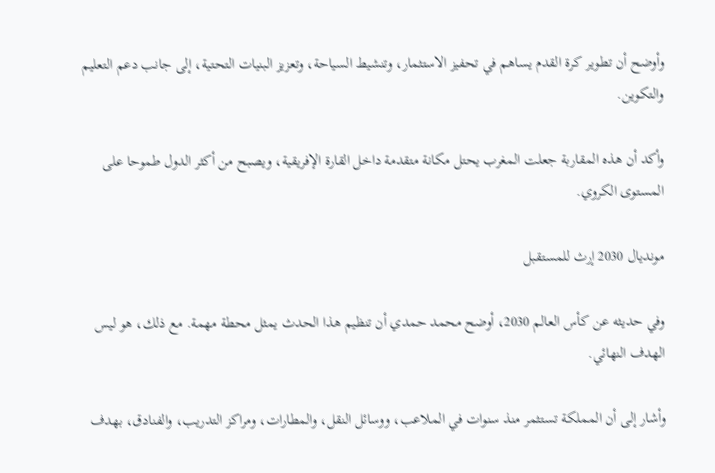وأوضح أن تطوير كرة القدم يساهم في تحفيز الاستثمار، وتنشيط السياحة، وتعزيز البنيات التحتية، إلى جانب دعم التعليم والتكوين.

وأكد أن هذه المقاربة جعلت المغرب يحتل مكانة متقدمة داخل القارة الإفريقية، ويصبح من أكثر الدول طموحا على المستوى الكروي.

مونديال 2030 إرث للمستقبل

وفي حديثه عن كأس العالم 2030، أوضح محمد حمدي أن تنظيم هذا الحدث يمثل محطة مهمة. مع ذلك، هو ليس الهدف النهائي.

وأشار إلى أن المملكة تستثمر منذ سنوات في الملاعب، ووسائل النقل، والمطارات، ومراكز التدريب، والفنادق، بهدف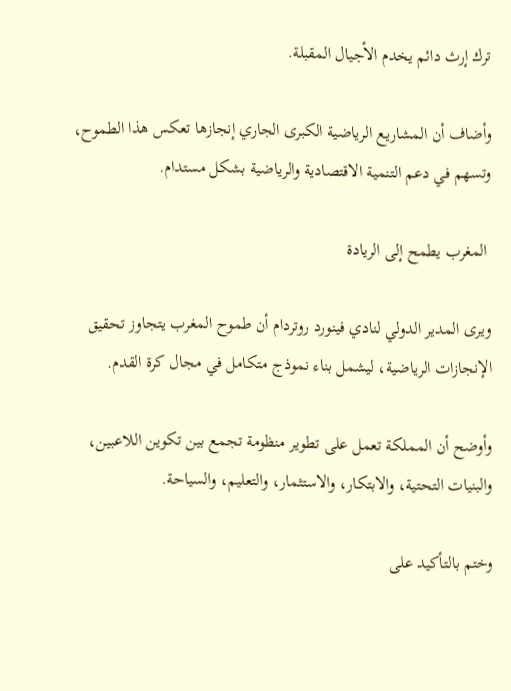ترك إرث دائم يخدم الأجيال المقبلة.

وأضاف أن المشاريع الرياضية الكبرى الجاري إنجازها تعكس هذا الطموح، وتسهم في دعم التنمية الاقتصادية والرياضية بشكل مستدام.

 المغرب يطمح إلى الريادة

ويرى المدير الدولي لنادي فينورد روتردام أن طموح المغرب يتجاوز تحقيق الإنجازات الرياضية، ليشمل بناء نموذج متكامل في مجال كرة القدم.

وأوضح أن المملكة تعمل على تطوير منظومة تجمع بين تكوين اللاعبين، والبنيات التحتية، والابتكار، والاستثمار، والتعليم، والسياحة.

وختم بالتأكيد على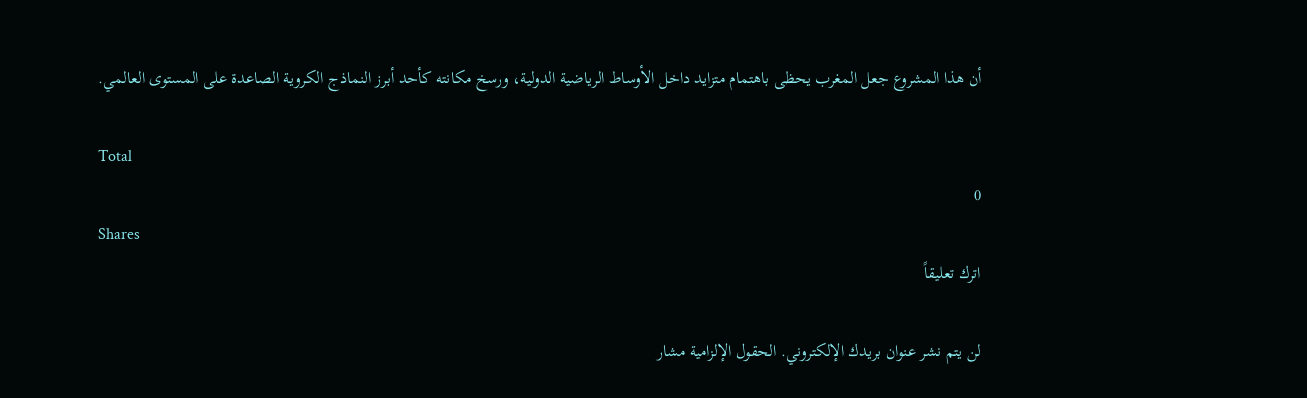أن هذا المشروع جعل المغرب يحظى باهتمام متزايد داخل الأوساط الرياضية الدولية، ورسخ مكانته كأحد أبرز النماذج الكروية الصاعدة على المستوى العالمي.

Total
0
Shares
اترك تعليقاً

لن يتم نشر عنوان بريدك الإلكتروني. الحقول الإلزامية مشار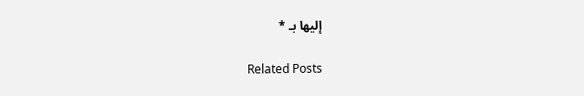إليها بـ *

Related Posts